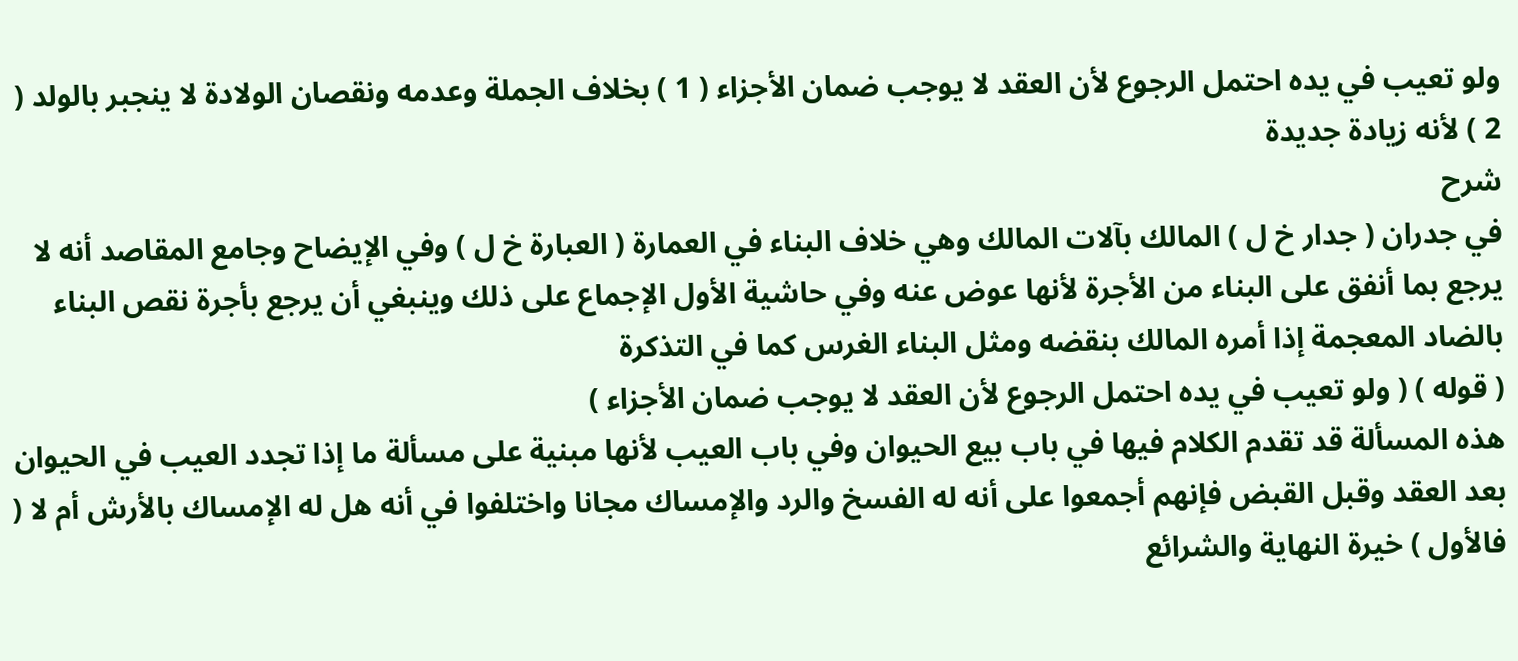ولو تعيب في يده احتمل الرجوع لأن العقد لا يوجب ضمان الأجزاء ( 1 ) بخلاف الجملة وعدمه ونقصان الولادة لا ينجبر بالولد ( 2 ) لأنه زيادة جديدة
شرح
في جدران ( جدار خ ل ) المالك بآلات المالك وهي خلاف البناء في العمارة ( العبارة خ ل ) وفي الإيضاح وجامع المقاصد أنه لا يرجع بما أنفق على البناء من الأجرة لأنها عوض عنه وفي حاشية الأول الإجماع على ذلك وينبغي أن يرجع بأجرة نقص البناء بالضاد المعجمة إذا أمره المالك بنقضه ومثل البناء الغرس كما في التذكرة
( قوله ) ( ولو تعيب في يده احتمل الرجوع لأن العقد لا يوجب ضمان الأجزاء )
هذه المسألة قد تقدم الكلام فيها في باب بيع الحيوان وفي باب العيب لأنها مبنية على مسألة ما إذا تجدد العيب في الحيوان بعد العقد وقبل القبض فإنهم أجمعوا على أنه له الفسخ والرد والإمساك مجانا واختلفوا في أنه هل له الإمساك بالأرش أم لا ( فالأول ) خيرة النهاية والشرائع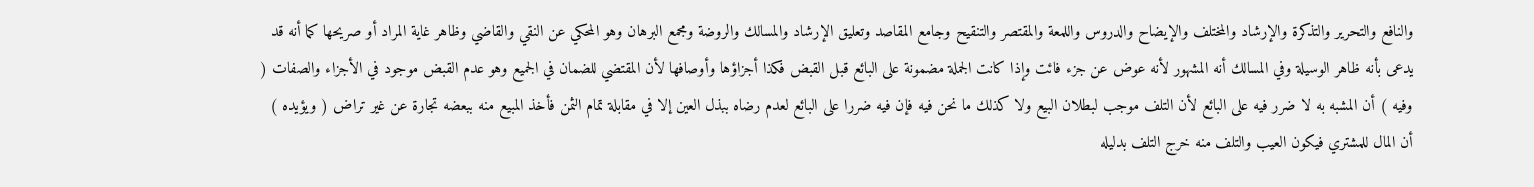والنافع والتحرير والتذكرة والإرشاد والمختلف والإيضاح والدروس واللمعة والمقتصر والتنقيح وجامع المقاصد وتعليق الإرشاد والمسالك والروضة ومجمع البرهان وهو المحكي عن النقي والقاضي وظاهر غاية المراد أو صريحها كما أنه قد يدعى بأنه ظاهر الوسيلة وفي المسالك أنه المشهور لأنه عوض عن جزء فائت وإذا كانت الجملة مضمونة على البائع قبل القبض فكذا أجزاؤها وأوصافها لأن المقتضي للضمان في الجميع وهو عدم القبض موجود في الأجزاء والصفات ( وفيه ) أن المشبه به لا ضرر فيه على البائع لأن التلف موجب لبطلان البيع ولا كذلك ما نحن فيه فإن فيه ضررا على البائع لعدم رضاه ببذل العين إلا في مقابلة تمام الثمن فأخذ المبيع منه ببعضه تجارة عن غير تراض ( ويؤيده ) أن المال للمشتري فيكون العيب والتلف منه خرج التلف بدليله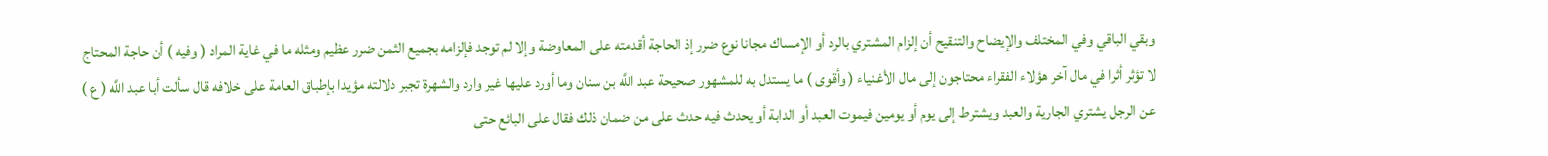وبقي الباقي وفي المختلف والإيضاح والتنقيح أن إلزام المشتري بالرد أو الإمساك مجانا نوع ضرر إذ الحاجة أقدمته على المعاوضة وإلا لم توجد فإلزامه بجميع الثمن ضرر عظيم ومثله ما في غاية المراد ( وفيه ) أن حاجة المحتاج لا تؤثر أثرا في مال آخر هؤلاء الفقراء محتاجون إلى مال الأغنياء ( وأقوى ) ما يستدل به للمشهور صحيحة عبد اللَّه بن سنان وما أورد عليها غير وارد والشهرة تجبر دلالته مؤيدا بإطباق العامة على خلافه قال سألت أبا عبد اللَّه ( ع ) عن الرجل يشتري الجارية والعبد ويشترط إلى يوم أو يومين فيموت العبد أو الدابة أو يحدث فيه حدث على من ضمان ذلك فقال على البائع حتى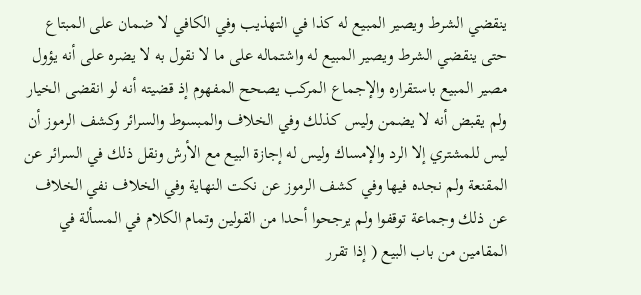ينقضي الشرط ويصير المبيع له كذا في التهذيب وفي الكافي لا ضمان على المبتاع حتى ينقضي الشرط ويصير المبيع له واشتماله على ما لا نقول به لا يضره على أنه يؤول مصير المبيع باستقراره والإجماع المركب يصحح المفهوم إذ قضيته أنه لو انقضى الخيار ولم يقبض أنه لا يضمن وليس كذلك وفي الخلاف والمبسوط والسرائر وكشف الرموز أن ليس للمشتري إلا الرد والإمساك وليس له إجازة البيع مع الأرش ونقل ذلك في السرائر عن المقنعة ولم نجده فيها وفي كشف الرموز عن نكت النهاية وفي الخلاف نفي الخلاف عن ذلك وجماعة توقفوا ولم يرجحوا أحدا من القولين وتمام الكلام في المسألة في المقامين من باب البيع ( إذا تقرر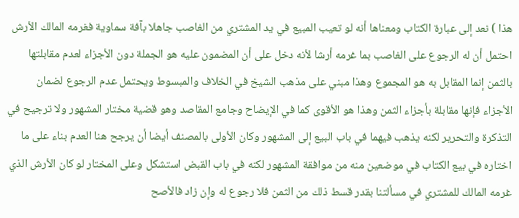هذا ) نعد إلى عبارة الكتاب ومعناها أنه لو تعيب المبيع في يد المشتري من الغاصب جاهلا بآفة سماوية فغرمه المالك الأرش احتمل أن له الرجوع على الغاصب بما غرمه أرشا لأنه دخل على أن المضمون عليه هو الجملة دون الأجزاء لعدم مقابلتها بالثمن إنما المقابل به هو المجموع وهذا مبني على مذهب الشيخ في الخلاف والمبسوط ويحتمل عدم الرجوع لضمان الأجزاء فإنها مقابلة بأجزاء الثمن وهذا هو الأقوى كما في الإيضاح وجامع المقاصد وهو قضية مختار المشهور ولا ترجيح في التذكرة والتحرير لكنه يذهب فيهما في باب البيع إلى المشهور وكان الأولى بالمصنف أيضا أن يرجح هنا العدم بناء على ما اختاره في بيع الكتاب في موضعين منه من موافقة المشهور لكنه في باب القبض استشكل وعلى المختار لو كان الأرش الذي غرمه المالك للمشتري في مسألتنا بقدر قسط ذلك من الثمن فلا رجوع له وإن زاد فالأصح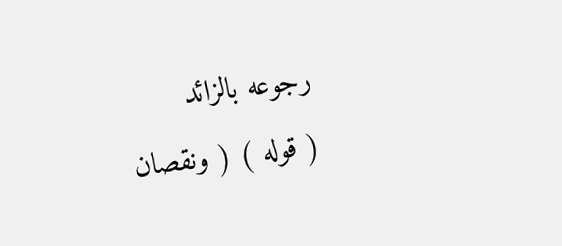رجوعه بالزائد
( قوله ) ( ونقصان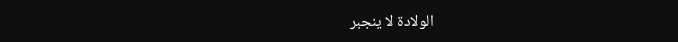الولادة لا ينجبر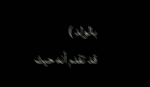بالولد )
قد تقدم أنه حيث